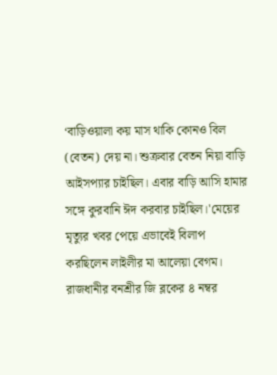‘বাড়িওয়ালা কয় মাস থাকি কোনও বিল (বেতন) দেয় না। শুক্রবার বেতন নিয়া বাড়ি আইসপ্যার চাইছিল। এবার বাড়ি আসি হামার সঙ্গে কুরবানি ঈদ করবার চাইছিল।'মেয়ের মৃত্যুর খবর পেয়ে এভাবেই বিলাপ করছিলেন লাইলীর মা আলেয়া বেগম।
রাজধানীর বনশ্রীর জি ব্লকের ৪ নম্বর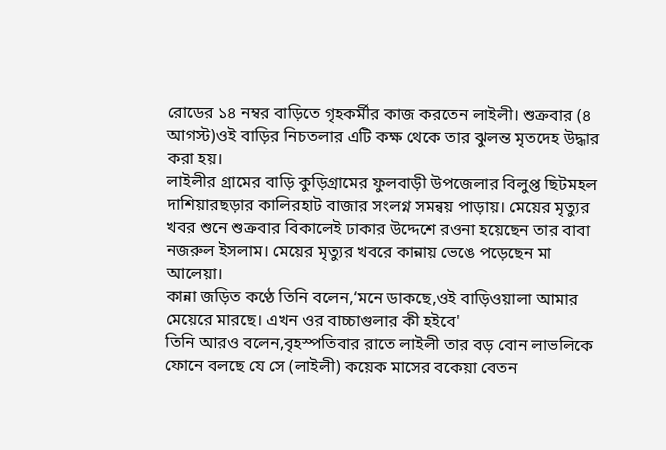রোডের ১৪ নম্বর বাড়িতে গৃহকর্মীর কাজ করতেন লাইলী। শুক্রবার (৪ আগস্ট)ওই বাড়ির নিচতলার এটি কক্ষ থেকে তার ঝুলন্ত মৃতদেহ উদ্ধার করা হয়।
লাইলীর গ্রামের বাড়ি কুড়িগ্রামের ফুলবাড়ী উপজেলার বিলুপ্ত ছিটমহল দাশিয়ারছড়ার কালিরহাট বাজার সংলগ্ন সমন্বয় পাড়ায়। মেয়ের মৃত্যুর খবর শুনে শুক্রবার বিকালেই ঢাকার উদ্দেশে রওনা হয়েছেন তার বাবা নজরুল ইসলাম। মেয়ের মৃত্যুর খবরে কান্নায় ভেঙে পড়েছেন মা আলেয়া।
কান্না জড়িত কণ্ঠে তিনি বলেন,‘মনে ডাকছে,ওই বাড়িওয়ালা আমার মেয়েরে মারছে। এখন ওর বাচ্চাগুলার কী হইবে'
তিনি আরও বলেন,বৃহস্পতিবার রাতে লাইলী তার বড় বোন লাভলিকে ফোনে বলছে যে সে (লাইলী) কয়েক মাসের বকেয়া বেতন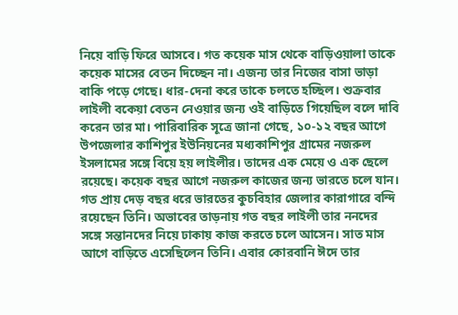নিয়ে বাড়ি ফিরে আসবে। গত কয়েক মাস থেকে বাড়িওয়ালা তাকে কয়েক মাসের বেতন দিচ্ছেন না। এজন্য তার নিজের বাসা ভাড়া বাকি পড়ে গেছে। ধার-দেনা করে তাকে চলতে হচ্ছিল। শুক্রবার লাইলী বকেয়া বেতন নেওয়ার জন্য ওই বাড়িতে গিয়েছিল বলে দাবি করেন তার মা। পারিবারিক সূত্রে জানা গেছে, ১০-১২ বছর আগে উপজেলার কাশিপুর ইউনিয়নের মধ্যকাশিপুর গ্রামের নজরুল ইসলামের সঙ্গে বিয়ে হয় লাইলীর। তাদের এক মেয়ে ও এক ছেলে রয়েছে। কয়েক বছর আগে নজরুল কাজের জন্য ভারতে চলে যান। গত প্রায় দেড় বছর ধরে ভারতের কুচবিহার জেলার কারাগারে বন্দি রয়েছেন তিনি। অভাবের তাড়নায় গত বছর লাইলী তার ননদের সঙ্গে সন্তানদের নিয়ে ঢাকায় কাজ করতে চলে আসেন। সাত মাস আগে বাড়িতে এসেছিলেন তিনি। এবার কোরবানি ঈদে তার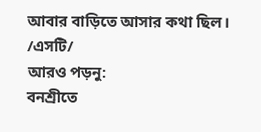আবার বাড়িতে আসার কথা ছিল।
/এসটি/
আরও পড়নু:
বনশ্রীতে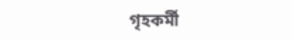গৃহকর্মী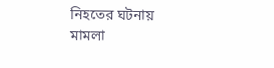নিহতের ঘটনায় মামলা